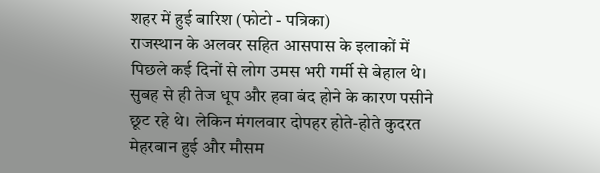शहर में हुई बारिश (फोटो - पत्रिका)
राजस्थान के अलवर सहित आसपास के इलाकों में पिछले कई दिनों से लोग उमस भरी गर्मी से बेहाल थे। सुबह से ही तेज धूप और हवा बंद होने के कारण पसीने छूट रहे थे। लेकिन मंगलवार दोपहर होते-होते कुदरत मेहरबान हुई और मौसम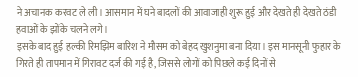ने अचानक करवट ले ली। आसमान में घने बादलों की आवाजाही शुरू हुई और देखते ही देखते ठंडी हवाओं के झोंके चलने लगे।
इसके बाद हुई हल्की रिमझिम बारिश ने मौसम को बेहद खुशनुमा बना दिया। इस मानसूनी फुहार के गिरते ही तापमान में गिरावट दर्ज की गई है, जिससे लोगों को पिछले कई दिनों से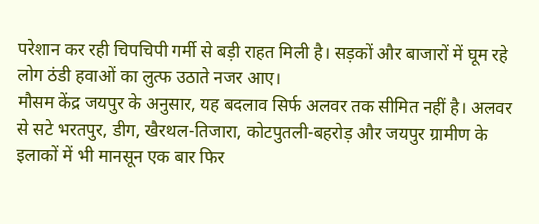परेशान कर रही चिपचिपी गर्मी से बड़ी राहत मिली है। सड़कों और बाजारों में घूम रहे लोग ठंडी हवाओं का लुत्फ उठाते नजर आए।
मौसम केंद्र जयपुर के अनुसार, यह बदलाव सिर्फ अलवर तक सीमित नहीं है। अलवर से सटे भरतपुर, डीग, खैरथल-तिजारा, कोटपुतली-बहरोड़ और जयपुर ग्रामीण के इलाकों में भी मानसून एक बार फिर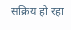सक्रिय हो रहा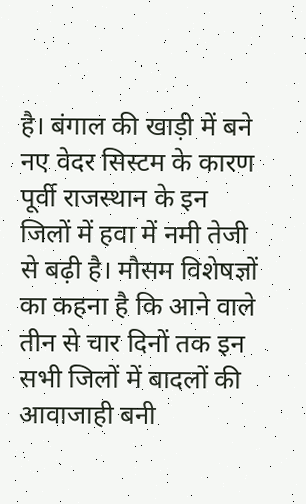है। बंगाल की खाड़ी में बने नए वेदर सिस्टम के कारण पूर्वी राजस्थान के इन जिलों में हवा में नमी तेजी से बढ़ी है। मौसम विशेषज्ञों का कहना है कि आने वाले तीन से चार दिनों तक इन सभी जिलों में बादलों की आवाजाही बनी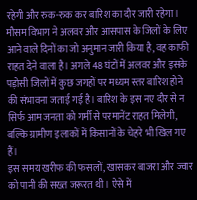रहेगी और रुक-रुक कर बारिश का दौर जारी रहेगा।
मौसम विभाग ने अलवर और आसपास के जिलों के लिए आने वाले दिनों का जो अनुमान जारी किया है, वह काफी राहत देने वाला है। अगले 48 घंटों में अलवर और इसके पड़ोसी जिलों में कुछ जगहों पर मध्यम स्तर बारिश होने की संभावना जताई गई है। बारिश के इस नए दौर से न सिर्फ आम जनता को गर्मी से परमानेंट राहत मिलेगी, बल्कि ग्रामीण इलाकों में किसानों के चेहरे भी खिल गए हैं।
इस समय खरीफ की फसलों, खासकर बाजरा और ज्वार को पानी की सख्त जरूरत थी। ऐसे में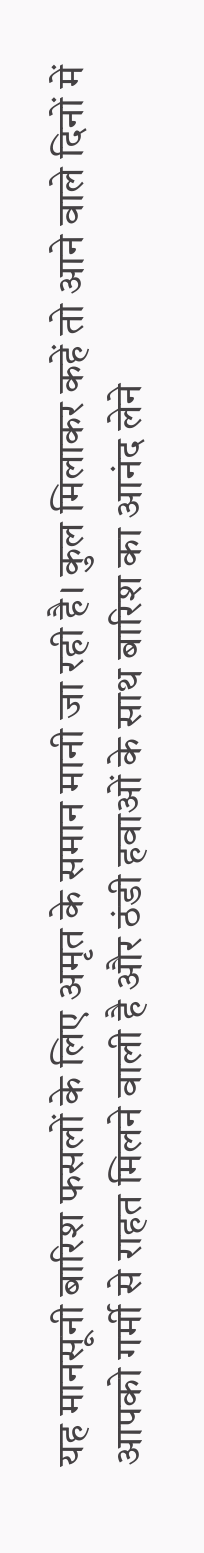यह मानसूनी बारिश फसलों के लिए अमृत के समान मानी जा रही है। कुल मिलाकर कहें तो आने वाले दिनों में आपको गर्मी से राहत मिलने वाली है और ठंडी हवाओं के साथ बारिश का आनंद लेने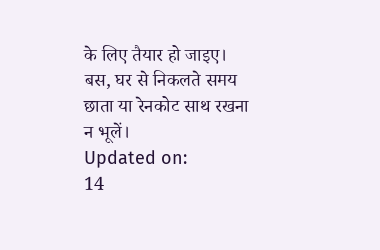के लिए तैयार हो जाइए। बस, घर से निकलते समय छाता या रेनकोट साथ रखना न भूलें।
Updated on:
14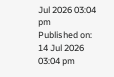Jul 2026 03:04 pm
Published on:
14 Jul 2026 03:04 pm